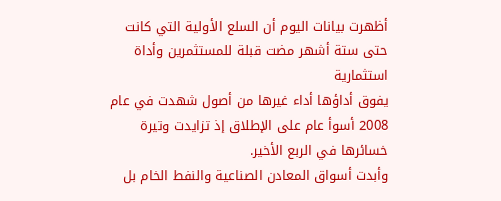أظهرت بيانات اليوم أن السلع الأولية التي كانت حتى ستة أشهر مضت قبلة للمستثمرين وأداة استثمارية
يفوق أداؤها أداء غيرها من أصول شهدت في عام 2008 أسوأ عام على الإطلاق إذ تزايدت وتيرة خسائرها في الربع الأخير.
وأبدت أسواق المعادن الصناعية والنفط الخام بل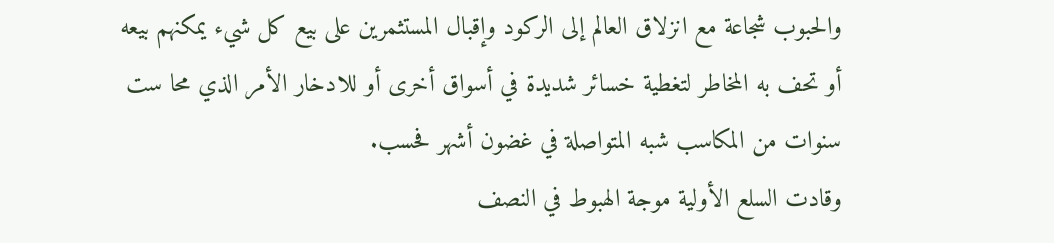والحبوب شجاعة مع انزلاق العالم إلى الركود وإقبال المستثمرين على بيع كل شيء يمكنهم بيعه أو تحف به المخاطر لتغطية خسائر شديدة في أسواق أخرى أو للادخار الأمر الذي محا ست سنوات من المكاسب شبه المتواصلة في غضون أشهر فحسب.
وقادت السلع الأولية موجة الهبوط في النصف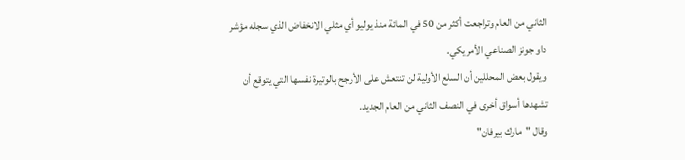الثاني من العام وتراجعت أكثر من 50 في المائة منذ يوليو أي مثلي الانخفاض الذي سجله مؤشر داو جونز الصناعي الأمريكي.
ويقول بعض المحللين أن السلع الأولية لن تنتعش على الأرجح بالوتيرة نفسها التي يتوقع أن تشهدها أسواق أخرى في النصف الثاني من العام الجديد.
وقال "مارك بيرفان"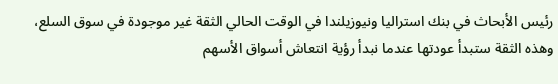رئيس الأبحاث في بنك استراليا ونيوزيلندا في الوقت الحالي الثقة غير موجودة في سوق السلع، وهذه الثقة ستبدأ عودتها عندما نبدأ رؤية انتعاش أسواق الأسهم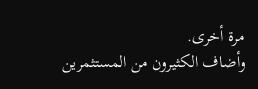مرة أخرى.
وأضاف الكثيرون من المستثمرين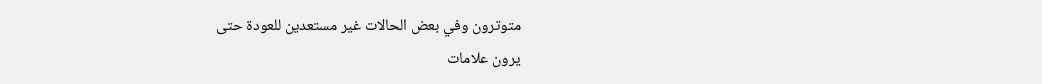متوترون وفي بعض الحالات غير مستعدين للعودة حتى
يرون علامات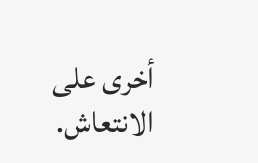أخرى على الانتعاش.